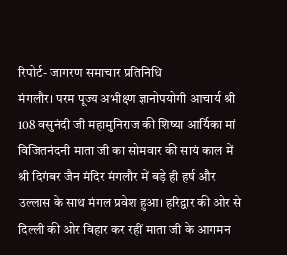रिपोर्ट- जागरण समाचार प्रतिनिधि
मंगलौर। परम पूज्य अभीक्ष्ण ज्ञानोपयोगी आचार्य श्री 108 वसुनंदी जी महामुनिराज की शिष्या आर्यिका मां विजितनंदनी माता जी का सोमवार की सायं काल में श्री दिगंबर जैन मंदिर मंगलौर में बड़े ही हर्ष और उल्लास के साथ मंगल प्रवेश हुआ। हरिद्वार की ओर से दिल्ली की ओर विहार कर रहीं माता जी के आगमन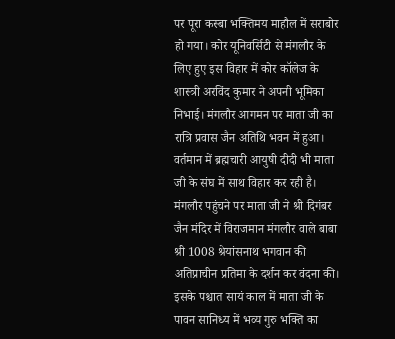पर पूरा कस्बा भक्तिमय माहौल में सराबोर हो गया। कोर यूनिवर्सिटी से मंगलौर के लिए हुए इस विहार में कोर कॉलेज के शास्त्री अरविंद कुमार ने अपनी भूमिका निभाई। मंगलौर आगमन पर माता जी का रात्रि प्रवास जैन अतिथि भवन में हुआ। वर्तमान में ब्रह्मचारी आयुषी दीदी भी माता जी के संघ में साथ विहार कर रही है। मंगलौर पहुंचने पर माता जी ने श्री दिगंबर जैन मंदिर में विराजमान मंगलौर वाले बाबा श्री 1008 श्रेयांसनाथ भगवान की अतिप्राचीन प्रतिमा के दर्शन कर वंदना की। इसके पश्चात सायं काल में माता जी के पावन सानिध्य में भव्य गुरु भक्ति का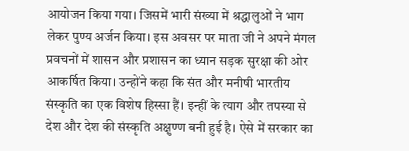आयोजन किया गया। जिसमें भारी संख्या में श्रद्धालुओं ने भाग लेकर पुण्य अर्जन किया। इस अवसर पर माता जी ने अपने मंगल प्रवचनों में शासन और प्रशासन का ध्यान सड़क सुरक्षा की ओर आकर्षित किया। उन्होंने कहा कि संत और मनीषी भारतीय संस्कृति का एक विशेष हिस्सा हैं। इन्हीं के त्याग और तपस्या से देश और देश की संस्कृति अक्षुण्ण बनी हुई है। ऐसे में सरकार का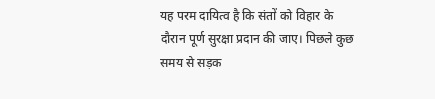यह परम दायित्व है कि संतों को विहार के दौरान पूर्ण सुरक्षा प्रदान की जाए। पिछले कुछ समय से सड़क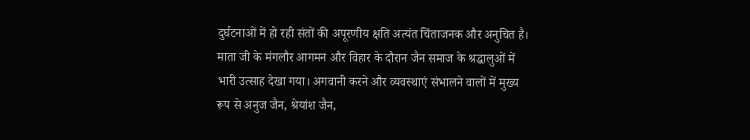दुर्घटनाओं में हो रही संतों की अपूरणीय क्षति अत्यंत चिंताजनक और अनुचित है। माता जी के मंगलौर आगमन और विहार के दौरान जैन समाज के श्रद्धालुओं में भारी उत्साह देखा गया। अगवानी करने और व्यवस्थाएं संभालने वालों में मुख्य रूप से अनुज जैन, श्रेयांश जैन,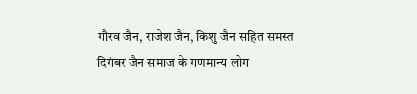गौरव जैन, राजेश जैन, किशु जैन सहित समस्त दिगंबर जैन समाज के गणमान्य लोग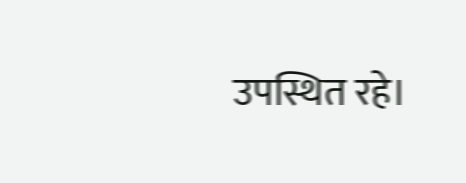उपस्थित रहे।